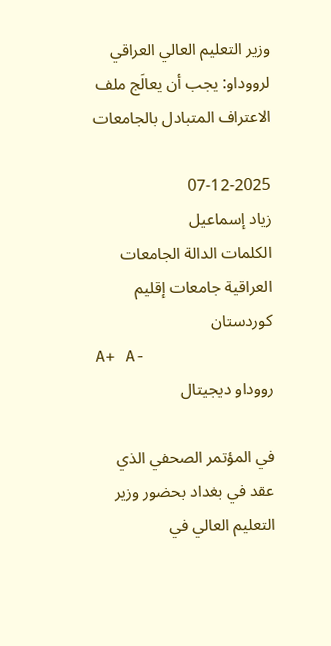وزير التعليم العالي العراقي لرووداو: يجب أن يعالَج ملف الاعتراف المتبادل بالجامعات

07-12-2025
زياد إسماعيل
الكلمات الدالة الجامعات العراقية جامعات إقليم كوردستان
A+ A-
رووداو ديجيتال

في المؤتمر الصحفي الذي عقد في بغداد بحضور وزير التعليم العالي في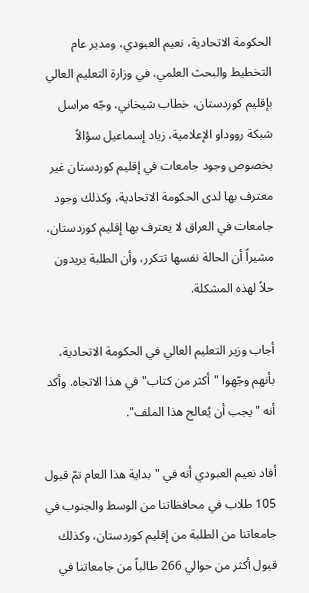الحكومة الاتحادية، نعيم العبودي، ومدير عام التخطيط والبحث العلمي، في وزارة التعليم العالي بإقليم كوردستان، خطاب شيخاني، وجّه مراسل شبكة رووداو الإعلامية، زياد إسماعيل سؤالاً بخصوص وجود جامعات في إقليم كوردستان غير معترف بها لدى الحكومة الاتحادية، وكذلك وجود جامعات في العراق لا يعترف بها إقليم كوردستان، مشيراً أن الحالة نفسها تتكرر، وأن الطلبة يريدون حلاً لهذه المشكلة.

أجاب وزير التعليم العالي في الحكومة الاتحادية، بأنهم وجّهوا "أكثر من كتاب" في هذا الاتجاه. وأكد أنه "يجب أن يُعالج هذا الملف".

أفاد نعيم العبودي أنه في "بداية هذا العام تمّ قبول 105 طلاب في محافظاتنا من الوسط والجنوب في جامعاتنا من الطلبة من إقليم كوردستان، وكذلك قبول أكثر من حوالي 266 طالباً من جامعاتنا في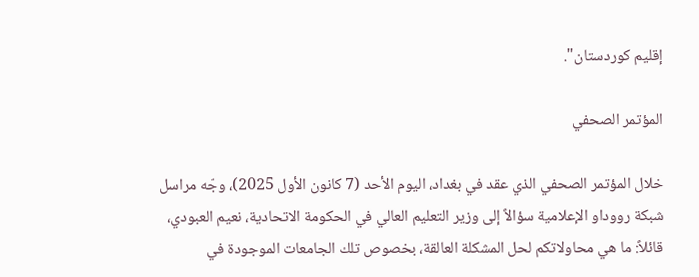إقليم كوردستان".

المؤتمر الصحفي

خلال المؤتمر الصحفي الذي عقد في بغداد، اليوم الأحد (7 كانون الأول 2025)، وجّه مراسل شبكة رووداو الإعلامية سؤالاً إلى وزير التعليم العالي في الحكومة الاتحادية، نعيم العبودي، قائلاً: ما هي محاولاتكم لحل المشكلة العالقة، بخصوص تلك الجامعات الموجودة في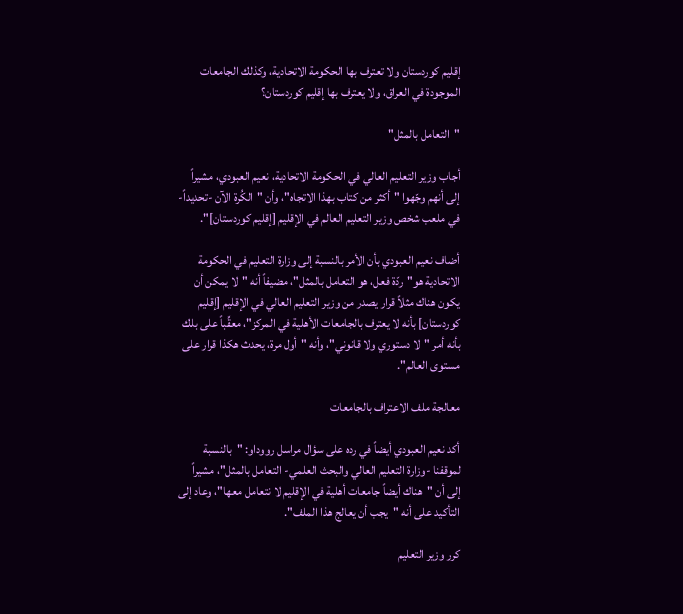إقليم كوردستان ولا تعترف بها الحكومة الاتحادية، وكذلك الجامعات الموجودة في العراق، ولا يعترف بها إقليم كوردستان؟

"التعامل بالمثل"

أجاب وزير التعليم العالي في الحكومة الاتحادية، نعيم العبودي، مشيراً إلى أنهم وجّهوا "أكثر من كتاب بهذا الاتجاه"، وأن "الكُرة الآن -تحديداً- في ملعب شخص وزير التعليم العالم في الإقليم [إقليم كوردستان]".

أضاف نعيم العبودي بأن الأمر بالنسبة إلى وزارة التعليم في الحكومة الاتحادية هو"ردّة فعل، هو التعامل بالمثل"، مضيفاً أنه "لا يمكن أن يكون هناك مثلاً قرار يصدر من وزير التعليم العالي في الإقليم [إقليم كوردستان] بأنه لا يعترف بالجامعات الأهلية في المركز"، معقِّباً على بلك بأنه أمر "لا دستوري ولا قانوني"، وأنه "أول مرة، يحدث هكذا قرار على مستوى العالم".

معالجة ملف الاعتراف بالجامعات

أكد نعيم العبودي أيضاً في رده على سؤال مراسل رووداو: "بالنسبة لموقفنا -وزارة التعليم العالي والبحث العلمي- التعامل بالمثل"، مشيراً إلى أن "هناك أيضاً جامعات أهلية في الإقليم لا نتعامل معها"، وعاد إلى التأكيد على أنه "يجب أن يعالج هذا الملف".

كرر وزير التعليم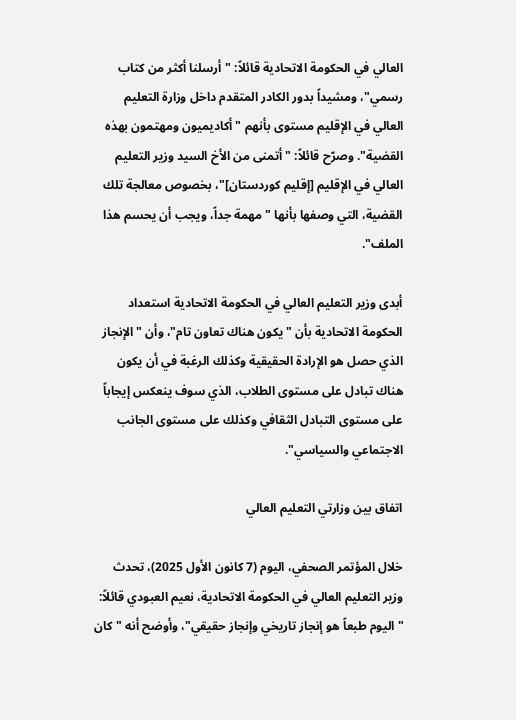العالي في الحكومة الاتحادية قائلاً: "أرسلنا أكثر من كتاب رسمي"، ومشيداً بدور الكادر المتقدم داخل وزارة التعليم العالي في الإقليم مستوى بأنهم "أكاديميون ومهتمون بهذه القضية". وصرّح قائلاً: "أتمنى من الأخ السيد وزير التعليم العالي في الإقليم [إقليم كوردستان]"، بخصوص معالجة تلك القضية، التي وصفها بأنها "مهمة جداً، ويجب أن يحسم هذا الملف".

أبدى وزير التعليم العالي في الحكومة الاتحادية استعداد الحكومة الاتحادية بأن "يكون هناك تعاون تام"، وأن "الإنجاز الذي حصل هو الإرادة الحقيقية وكذلك الرغبة في أن يكون هناك تبادل على مستوى الطلاب، الذي سوف ينعكس إيجاباً على مستوى التبادل الثقافي وكذلك على مستوى الجانب الاجتماعي والسياسي".

اتفاق بين وزارتي التعليم العالي

خلال المؤتمر الصحفي، اليوم (7 كانون الأول 2025)، تحدث وزير التعليم العالي في الحكومة الاتحادية، نعيم العبودي قائلاً: "اليوم طبعاً هو إنجاز تاريخي وإنجاز حقيقي"، وأوضح أنه "كان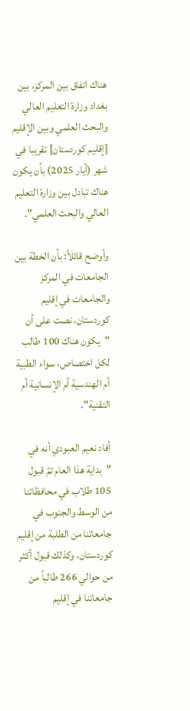هناك اتفاق بين المركز، بين بغداد وزارة التعليم العالي والبحث العلمي وبين الإقليم [إقليم كوردستان] تقريبا في شهر (أيار 2025) بأن يكون هناك تبادل بين وزارة التعليم العالي والبحث العلمي".

وأوضح قائلاً: بأن الخطة بين الجامعات في المركز والجامعات في إقليم كوردستان، نصت على أن "يكون هناك 100 طالب لكل اختصاص، سواء الطبية أم الهندسية أم الإنسانية أم التقنية".

أفاد نعيم العبودي أنه في "بداية هذا العام تمّ قبول 105 طلاب في محافظاتنا من الوسط والجنوب في جامعاتنا من الطلبة من إقليم كوردستان، وكذلك قبول أكثر من حوالي 266 طالباً من جامعاتنا في إقليم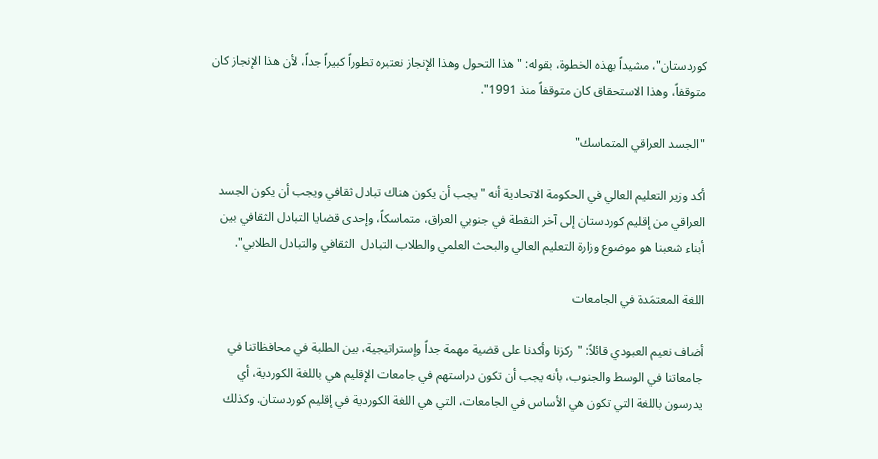كوردستان"، مشيداً بهذه الخطوة، بقوله: "هذا التحول وهذا الإنجاز نعتبره تطوراً كبيراً جداً، لأن هذا الإنجاز كان متوقفاً، وهذا الاستحقاق كان متوقفاً منذ 1991".

"الجسد العراقي المتماسك"

أكد وزير التعليم العالي في الحكومة الاتحادية أنه "يجب أن يكون هناك تبادل ثقافي ويجب أن يكون الجسد العراقي من إقليم كوردستان إلى آخر النقطة في جنوبي العراق، متماسكاً، وإحدى قضايا التبادل الثقافي بين أبناء شعبنا هو موضوع وزارة التعليم العالي والبحث العلمي والطلاب التبادل  الثقافي والتبادل الطلابي".

اللغة المعتمَدة في الجامعات

أضاف نعيم العبودي قائلاً: "ركزنا وأكدنا على قضية مهمة جداً وإستراتيجية، بين الطلبة في محافظاتنا في جامعاتنا في الوسط والجنوب، بأنه يجب أن تكون دراستهم في جامعات الإقليم هي باللغة الكوردية، أي يدرسون باللغة التي تكون هي الأساس في الجامعات، التي هي اللغة الكوردية في إقليم كوردستان. وكذلك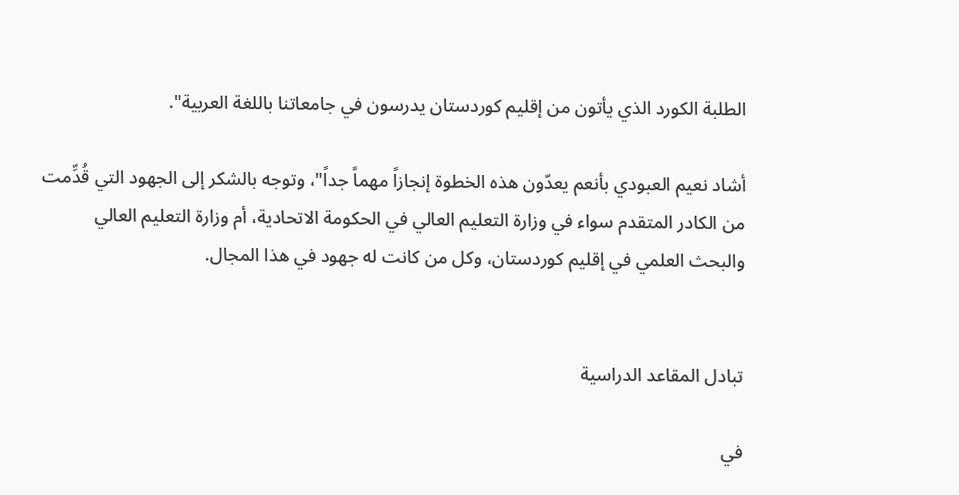الطلبة الكورد الذي يأتون من إقليم كوردستان يدرسون في جامعاتنا باللغة العربية".

أشاد نعيم العبودي بأنعم يعدّون هذه الخطوة إنجازاً مهماً جداً"، وتوجه بالشكر إلى الجهود التي قُدِّمت من الكادر المتقدم سواء في وزارة التعليم العالي في الحكومة الاتحادية، أم وزارة التعليم العالي والبحث العلمي في إقليم كوردستان، وكل من كانت له جهود في هذا المجال.


تبادل المقاعد الدراسية

في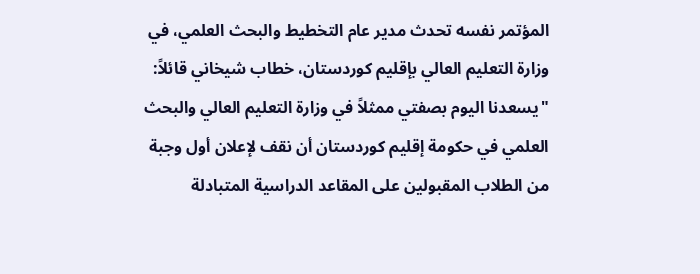المؤتمر نفسه تحدث مدير عام التخطيط والبحث العلمي، في وزارة التعليم العالي بإقليم كوردستان، خطاب شيخاني قائلاً: "يسعدنا اليوم بصفتي ممثلاً في وزارة التعليم العالي والبحث العلمي في حكومة إقليم كوردستان أن نقف لإعلان أول وجبة من الطلاب المقبولين على المقاعد الدراسية المتبادلة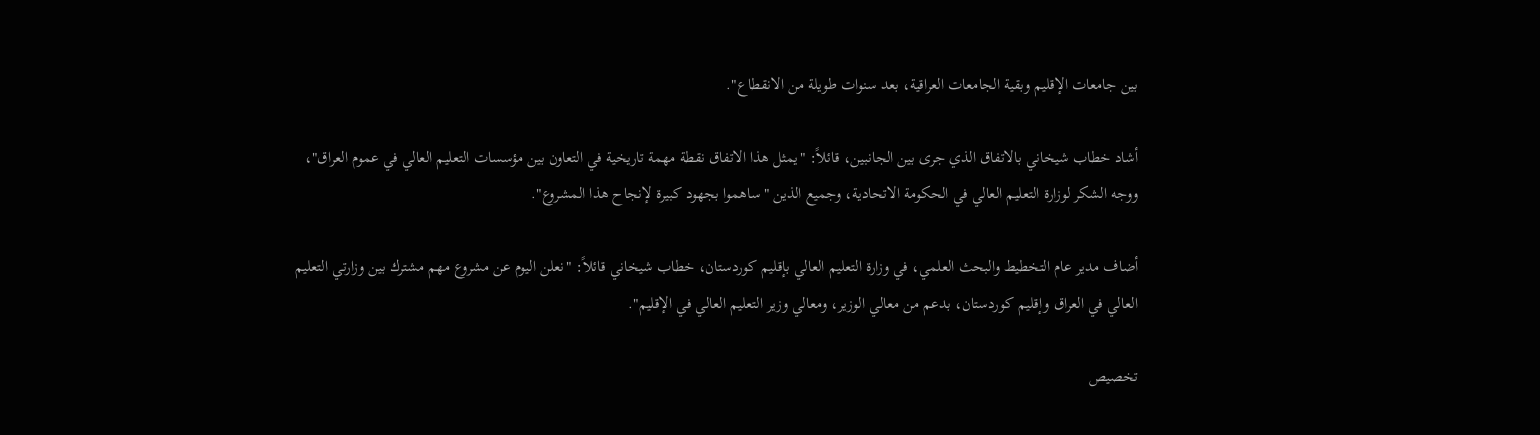بين جامعات الإقليم وبقية الجامعات العراقية، بعد سنوات طويلة من الانقطاع".

أشاد خطاب شيخاني بالاتفاق الذي جرى بين الجانبين، قائلاً: "يمثل هذا الاتفاق نقطة مهمة تاريخية في التعاون بين مؤسسات التعليم العالي في عموم العراق"، ووجه الشكر لوزارة التعليم العالي في الحكومة الاتحادية، وجميع الذين "ساهموا بجهود كبيرة لإنجاح هذا المشروع".

أضاف مدير عام التخطيط والبحث العلمي، في وزارة التعليم العالي بإقليم كوردستان، خطاب شيخاني قائلاً: "نعلن اليوم عن مشروع مهم مشترك بين وزارتي التعليم العالي في العراق وإقليم كوردستان، بدعم من معالي الوزير، ومعالي وزير التعليم العالي في الإقليم".

تخصيص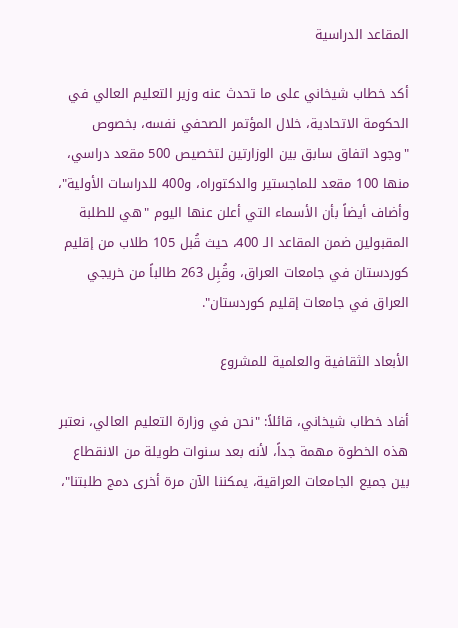المقاعد الدراسية

أكد خطاب شيخاني على ما تحدث عنه وزير التعليم العالي في الحكومة الاتحادية، خلال المؤتمر الصحفي نفسه، بخصوص "وجود اتفاق سابق بين الوزارتين لتخصيص 500 مقعد دراسي، منها 100 مقعد للماجستير والدكتوراه، و400 للدراسات الأولية"، وأضاف أيضاً بأن الأسماء التي أعلن عنها اليوم "هي للطلبة المقبولين ضمن المقاعد الـ 400، حيث قُبل 105 طلاب من إقليم كوردستان في جامعات العراق، وقُبِل 263 طالباً من خريجي العراق في جامعات إقليم كوردستان".

الأبعاد الثقافية والعلمية للمشروع

أفاد خطاب شيخاني، قائلاً: "نحن في وزارة التعليم العالي، نعتبر هذه الخطوة مهمة جداً، لأنه بعد سنوات طويلة من الانقطاع بين جميع الجامعات العراقية، يمكننا الآن مرة أخرى دمج طلبتنا"،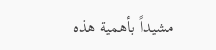مشيداً بأهمية هذه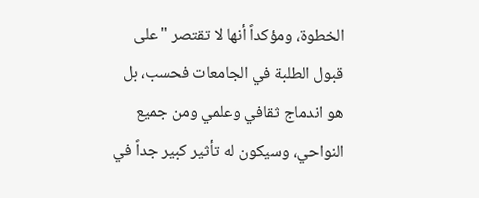الخطوة، ومؤكداً أنها لا تقتصر "على قبول الطلبة في الجامعات فحسب، بل هو اندماج ثقافي وعلمي ومن جميع النواحي، وسيكون له تأثير كبير جداً في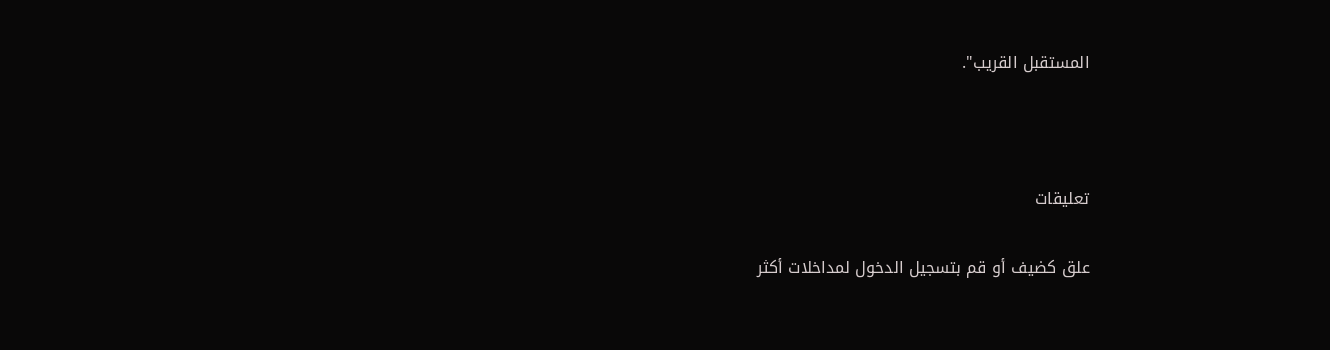المستقبل القريب".



تعليقات

علق كضيف أو قم بتسجيل الدخول لمداخلات أكثر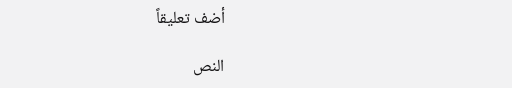أضف تعليقاً

النص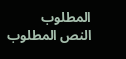المطلوب
النص المطلوب